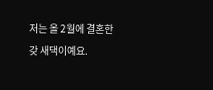저는 올 2월에 결혼한 갖 새댁이예요.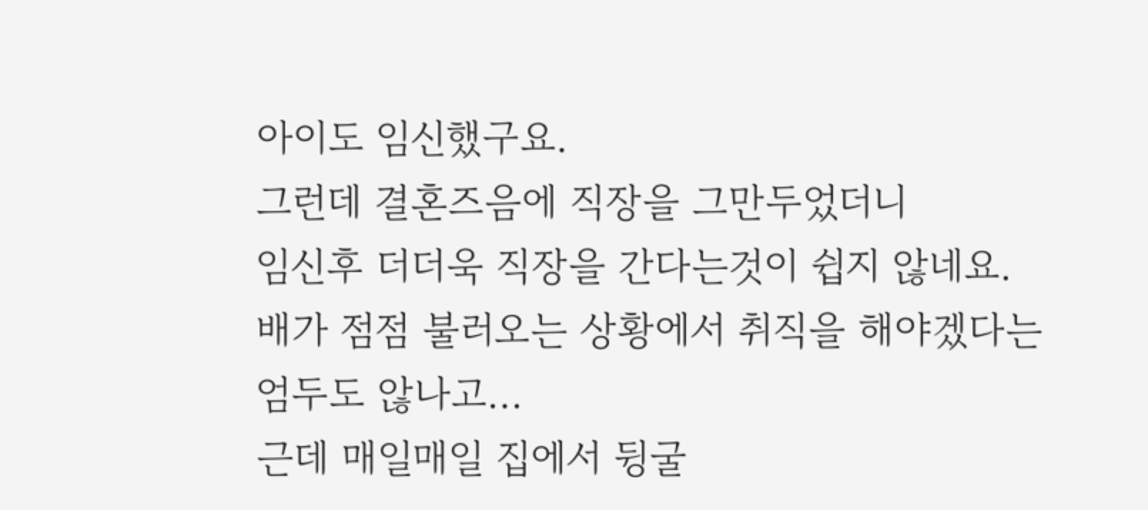아이도 임신했구요.
그런데 결혼즈음에 직장을 그만두었더니
임신후 더더욱 직장을 간다는것이 쉽지 않네요.
배가 점점 불러오는 상황에서 취직을 해야겠다는 엄두도 않나고...
근데 매일매일 집에서 뒹굴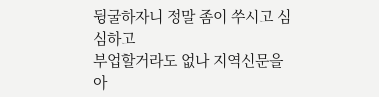뒹굴하자니 정말 좀이 쑤시고 심심하고
부업할거라도 없나 지역신문을 아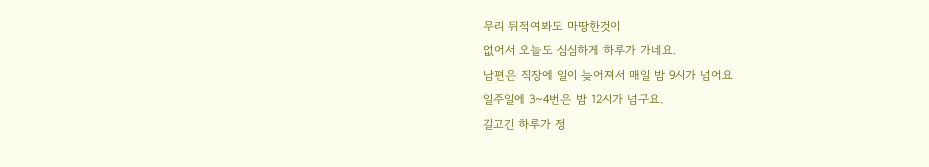무리 뒤적여봐도 마땅한것이
없어서 오늘도 심심하게 하루가 가네요.
남편은 직장에 일이 늦어져서 매일 밤 9시가 넘어요
일주일에 3~4번은 밤 12시가 넘구요.
길고긴 하루가 정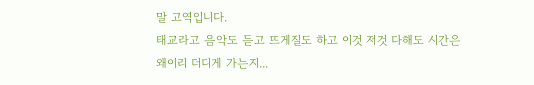말 고역입니다.
태교라고 음악도 듣고 뜨게질도 하고 이것 저것 다해도 시간은
왜이리 더디게 가는지...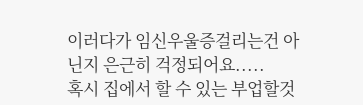이러다가 임신우울증걸리는건 아닌지 은근히 걱정되어요.....
혹시 집에서 할 수 있는 부업할것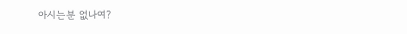아시는분 없나여?